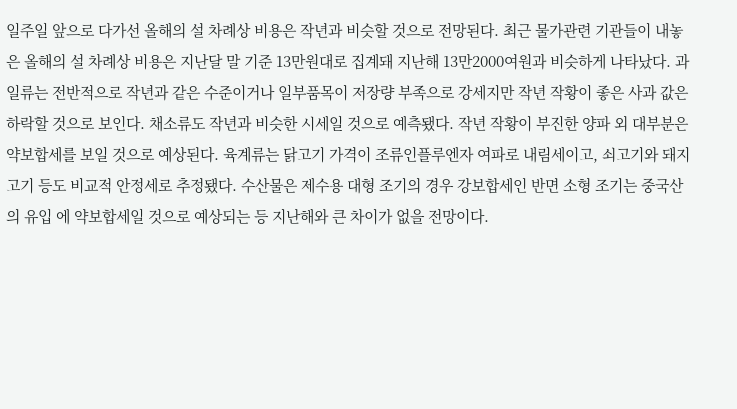일주일 앞으로 다가선 올해의 설 차례상 비용은 작년과 비슷할 것으로 전망된다. 최근 물가관련 기관들이 내놓은 올해의 설 차례상 비용은 지난달 말 기준 13만원대로 집계돼 지난해 13만2000여원과 비슷하게 나타났다. 과일류는 전반적으로 작년과 같은 수준이거나 일부품목이 저장량 부족으로 강세지만 작년 작황이 좋은 사과 값은 하락할 것으로 보인다. 채소류도 작년과 비슷한 시세일 것으로 예측됐다. 작년 작황이 부진한 양파 외 대부분은 약보합세를 보일 것으로 예상된다. 육계류는 닭고기 가격이 조류인플루엔자 여파로 내림세이고, 쇠고기와 돼지고기 등도 비교적 안정세로 추정됐다. 수산물은 제수용 대형 조기의 경우 강보합세인 반면 소형 조기는 중국산의 유입 에 약보합세일 것으로 예상되는 등 지난해와 큰 차이가 없을 전망이다.